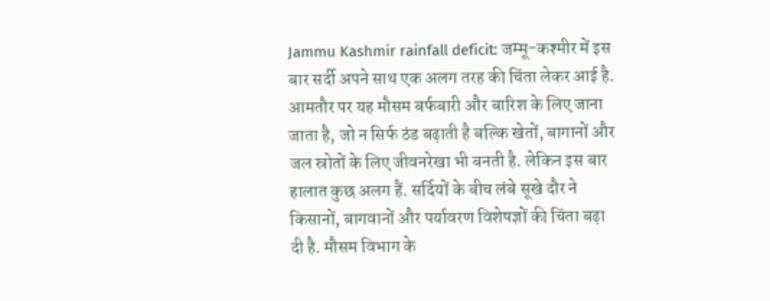Jammu Kashmir rainfall deficit: जम्मू-कश्मीर में इस बार सर्दी अपने साथ एक अलग तरह की चिंता लेकर आई है. आमतौर पर यह मौसम बर्फबारी और बारिश के लिए जाना जाता है, जो न सिर्फ ठंड बढ़ाती है बल्कि खेतों, बागानों और जल स्रोतों के लिए जीवनरेखा भी बनती है. लेकिन इस बार हालात कुछ अलग हैं. सर्दियों के बीच लंबे सूखे दौर ने किसानों, बागवानों और पर्यावरण विशेषज्ञों की चिंता बढ़ा दी है. मौसम विभाग के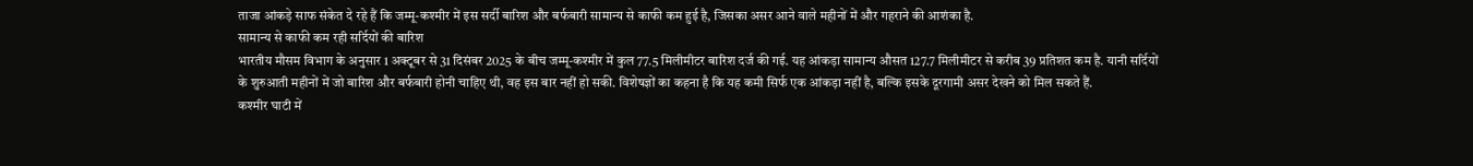ताजा आंकड़े साफ संकेत दे रहे हैं कि जम्मू-कश्मीर में इस सर्दी बारिश और बर्फबारी सामान्य से काफी कम हुई है, जिसका असर आने वाले महीनों में और गहराने की आशंका है.
सामान्य से काफी कम रही सर्दियों की बारिश
भारतीय मौसम विभाग के अनुसार 1 अक्टूबर से 31 दिसंबर 2025 के बीच जम्मू-कश्मीर में कुल 77.5 मिलीमीटर बारिश दर्ज की गई. यह आंकड़ा सामान्य औसत 127.7 मिलीमीटर से करीब 39 प्रतिशत कम है. यानी सर्दियों के शुरुआती महीनों में जो बारिश और बर्फबारी होनी चाहिए थी, वह इस बार नहीं हो सकी. विशेषज्ञों का कहना है कि यह कमी सिर्फ एक आंकड़ा नहीं है, बल्कि इसके दूरगामी असर देखने को मिल सकते हैं.
कश्मीर घाटी में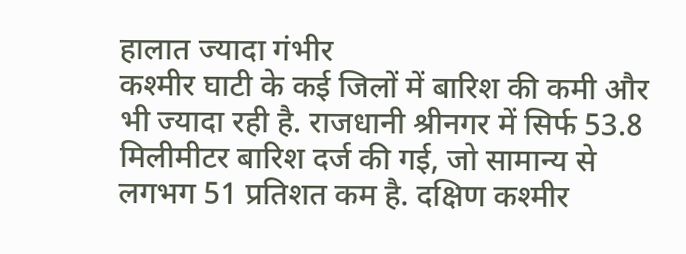हालात ज्यादा गंभीर
कश्मीर घाटी के कई जिलों में बारिश की कमी और भी ज्यादा रही है. राजधानी श्रीनगर में सिर्फ 53.8 मिलीमीटर बारिश दर्ज की गई, जो सामान्य से लगभग 51 प्रतिशत कम है. दक्षिण कश्मीर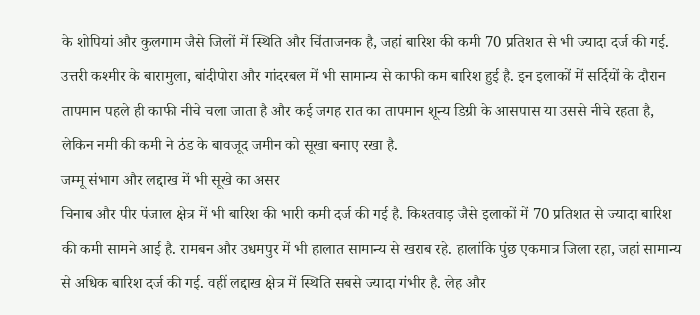के शोपियां और कुलगाम जैसे जिलों में स्थिति और चिंताजनक है, जहां बारिश की कमी 70 प्रतिशत से भी ज्यादा दर्ज की गई. उत्तरी कश्मीर के बारामुला, बांदीपोरा और गांदरबल में भी सामान्य से काफी कम बारिश हुई है. इन इलाकों में सर्दियों के दौरान तापमान पहले ही काफी नीचे चला जाता है और कई जगह रात का तापमान शून्य डिग्री के आसपास या उससे नीचे रहता है, लेकिन नमी की कमी ने ठंड के बावजूद जमीन को सूखा बनाए रखा है.
जम्मू संभाग और लद्दाख में भी सूखे का असर
चिनाब और पीर पंजाल क्षेत्र में भी बारिश की भारी कमी दर्ज की गई है. किश्तवाड़ जैसे इलाकों में 70 प्रतिशत से ज्यादा बारिश की कमी सामने आई है. रामबन और उधमपुर में भी हालात सामान्य से खराब रहे. हालांकि पुंछ एकमात्र जिला रहा, जहां सामान्य से अधिक बारिश दर्ज की गई. वहीं लद्दाख क्षेत्र में स्थिति सबसे ज्यादा गंभीर है. लेह और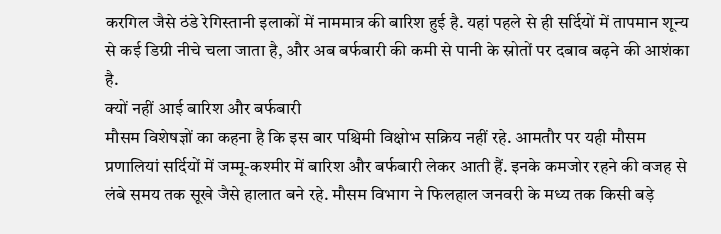करगिल जैसे ठंडे रेगिस्तानी इलाकों में नाममात्र की बारिश हुई है. यहां पहले से ही सर्दियों में तापमान शून्य से कई डिग्री नीचे चला जाता है, और अब बर्फबारी की कमी से पानी के स्रोतों पर दबाव बढ़ने की आशंका है.
क्यों नहीं आई बारिश और बर्फबारी
मौसम विशेषज्ञों का कहना है कि इस बार पश्चिमी विक्षोभ सक्रिय नहीं रहे. आमतौर पर यही मौसम प्रणालियां सर्दियों में जम्मू-कश्मीर में बारिश और बर्फबारी लेकर आती हैं. इनके कमजोर रहने की वजह से लंबे समय तक सूखे जैसे हालात बने रहे. मौसम विभाग ने फिलहाल जनवरी के मध्य तक किसी बड़े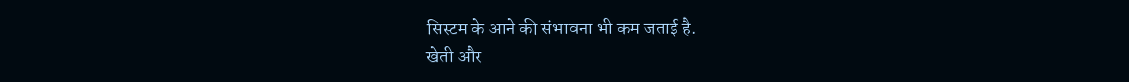सिस्टम के आने की संभावना भी कम जताई है.
खेती और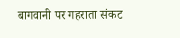बागवानी पर गहराता संकट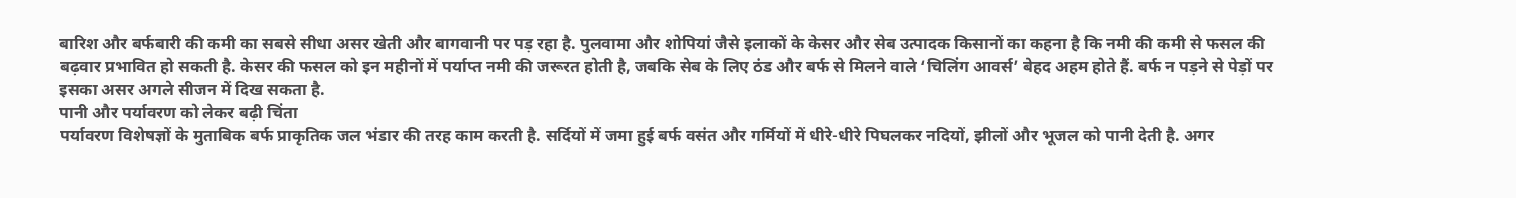बारिश और बर्फबारी की कमी का सबसे सीधा असर खेती और बागवानी पर पड़ रहा है. पुलवामा और शोपियां जैसे इलाकों के केसर और सेब उत्पादक किसानों का कहना है कि नमी की कमी से फसल की बढ़वार प्रभावित हो सकती है. केसर की फसल को इन महीनों में पर्याप्त नमी की जरूरत होती है, जबकि सेब के लिए ठंड और बर्फ से मिलने वाले ‘चिलिंग आवर्स’ बेहद अहम होते हैं. बर्फ न पड़ने से पेड़ों पर इसका असर अगले सीजन में दिख सकता है.
पानी और पर्यावरण को लेकर बढ़ी चिंता
पर्यावरण विशेषज्ञों के मुताबिक बर्फ प्राकृतिक जल भंडार की तरह काम करती है. सर्दियों में जमा हुई बर्फ वसंत और गर्मियों में धीरे-धीरे पिघलकर नदियों, झीलों और भूजल को पानी देती है. अगर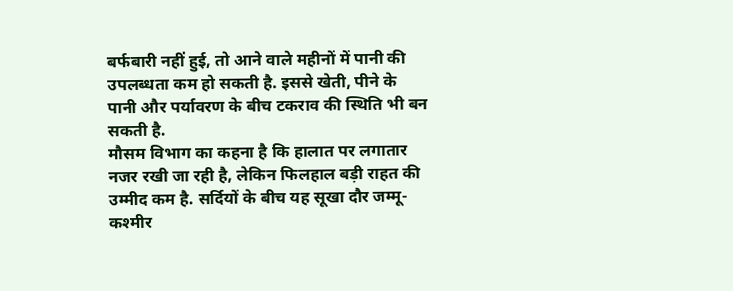बर्फबारी नहीं हुई, तो आने वाले महीनों में पानी की उपलब्धता कम हो सकती है. इससे खेती, पीने के पानी और पर्यावरण के बीच टकराव की स्थिति भी बन सकती है.
मौसम विभाग का कहना है कि हालात पर लगातार नजर रखी जा रही है, लेकिन फिलहाल बड़ी राहत की उम्मीद कम है. सर्दियों के बीच यह सूखा दौर जम्मू-कश्मीर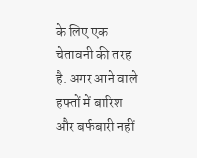के लिए एक चेतावनी की तरह है. अगर आने वाले हफ्तों में बारिश और बर्फबारी नहीं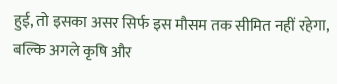हुई, तो इसका असर सिर्फ इस मौसम तक सीमित नहीं रहेगा, बल्कि अगले कृषि और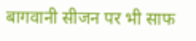बागवानी सीजन पर भी साफ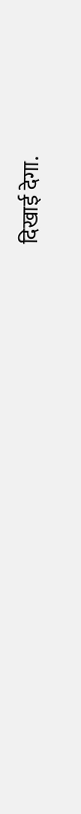दिखाई देगा.